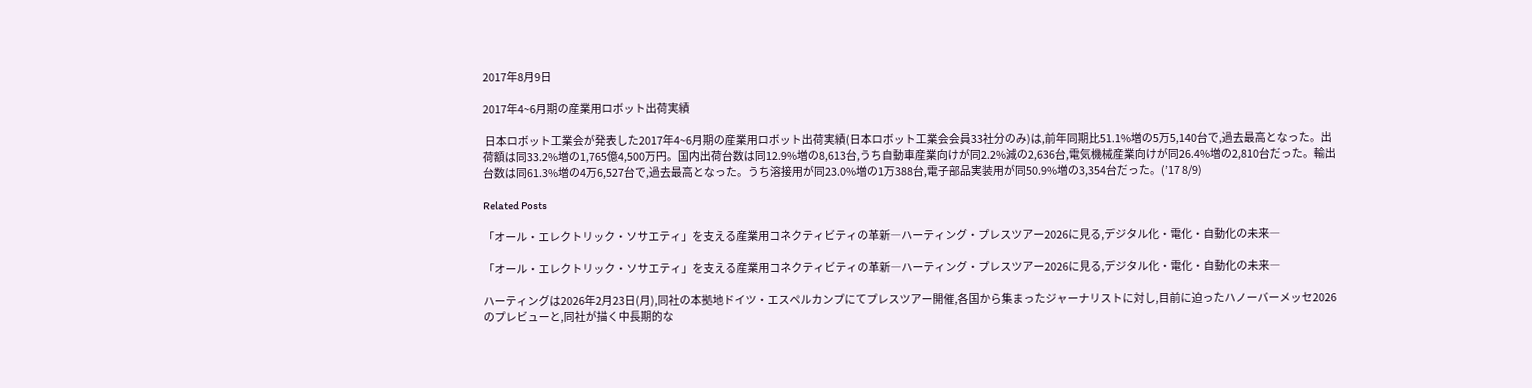2017年8月9日

2017年4~6月期の産業用ロボット出荷実績

 日本ロボット工業会が発表した2017年4~6月期の産業用ロボット出荷実績(日本ロボット工業会会員33社分のみ)は,前年同期比51.1%増の5万5,140台で,過去最高となった。出荷額は同33.2%増の1,765億4,500万円。国内出荷台数は同12.9%増の8,613台,うち自動車産業向けが同2.2%減の2,636台,電気機械産業向けが同26.4%増の2,810台だった。輸出台数は同61.3%増の4万6,527台で,過去最高となった。うち溶接用が同23.0%増の1万388台,電子部品実装用が同50.9%増の3,354台だった。(’17 8/9)

Related Posts

「オール・エレクトリック・ソサエティ」を支える産業用コネクティビティの革新―ハーティング・プレスツアー2026に見る,デジタル化・電化・自動化の未来―

「オール・エレクトリック・ソサエティ」を支える産業用コネクティビティの革新―ハーティング・プレスツアー2026に見る,デジタル化・電化・自動化の未来―

ハーティングは2026年2月23日(月),同社の本拠地ドイツ・エスペルカンプにてプレスツアー開催,各国から集まったジャーナリストに対し,目前に迫ったハノーバーメッセ2026のプレビューと,同社が描く中長期的な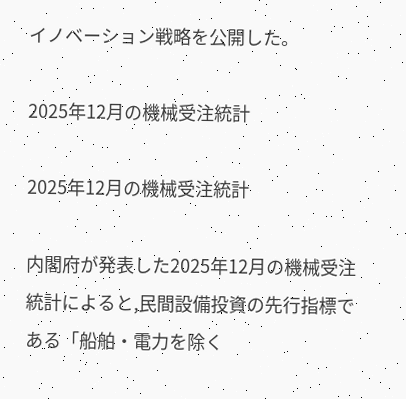イノベーション戦略を公開した。

2025年12月の機械受注統計

2025年12月の機械受注統計

内閣府が発表した2025年12月の機械受注統計によると,民間設備投資の先行指標である「船舶・電力を除く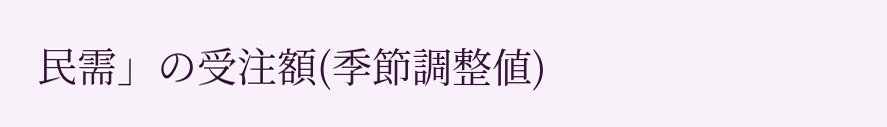民需」の受注額(季節調整値)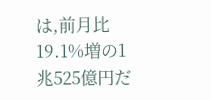は,前月比19.1%増の1兆525億円だ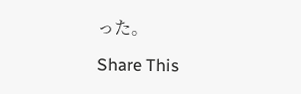った。

Share This